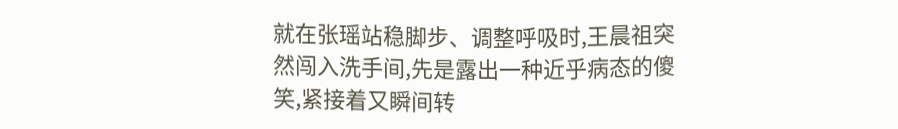就在张瑶站稳脚步、调整呼吸时,王晨祖突然闯入洗手间,先是露出一种近乎病态的傻笑,紧接着又瞬间转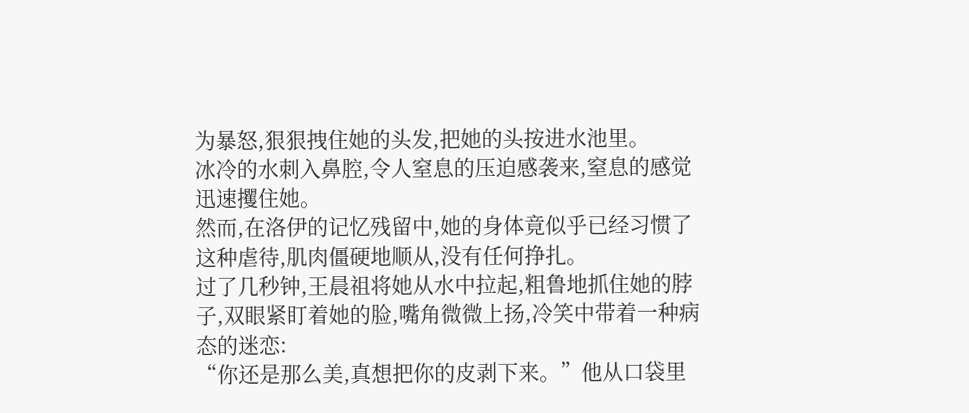为暴怒,狠狠拽住她的头发,把她的头按进水池里。
冰冷的水刺入鼻腔,令人窒息的压迫感袭来,窒息的感觉迅速攫住她。
然而,在洛伊的记忆残留中,她的身体竟似乎已经习惯了这种虐待,肌肉僵硬地顺从,没有任何挣扎。
过了几秒钟,王晨祖将她从水中拉起,粗鲁地抓住她的脖子,双眼紧盯着她的脸,嘴角微微上扬,冷笑中带着一种病态的迷恋:
“你还是那么美,真想把你的皮剥下来。”他从口袋里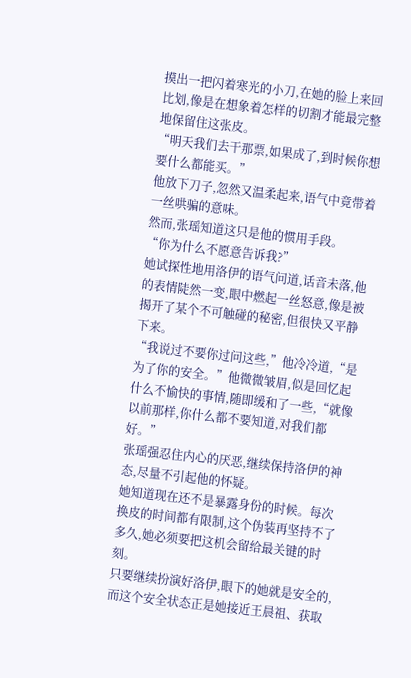摸出一把闪着寒光的小刀,在她的脸上来回比划,像是在想象着怎样的切割才能最完整地保留住这张皮。
“明天我们去干那票,如果成了,到时候你想要什么都能买。”
他放下刀子,忽然又温柔起来,语气中竟带着一丝哄骗的意味。
然而,张瑶知道这只是他的惯用手段。
“你为什么不愿意告诉我?”
她试探性地用洛伊的语气问道,话音未落,他的表情陡然一变,眼中燃起一丝怒意,像是被揭开了某个不可触碰的秘密,但很快又平静下来。
“我说过不要你过问这些,”他冷冷道,“是为了你的安全。”他微微皱眉,似是回忆起什么不愉快的事情,随即缓和了一些,“就像以前那样,你什么都不要知道,对我们都好。”
张瑶强忍住内心的厌恶,继续保持洛伊的神态,尽量不引起他的怀疑。
她知道现在还不是暴露身份的时候。每次换皮的时间都有限制,这个伪装再坚持不了多久,她必须要把这机会留给最关键的时刻。
只要继续扮演好洛伊,眼下的她就是安全的,而这个安全状态正是她接近王晨祖、获取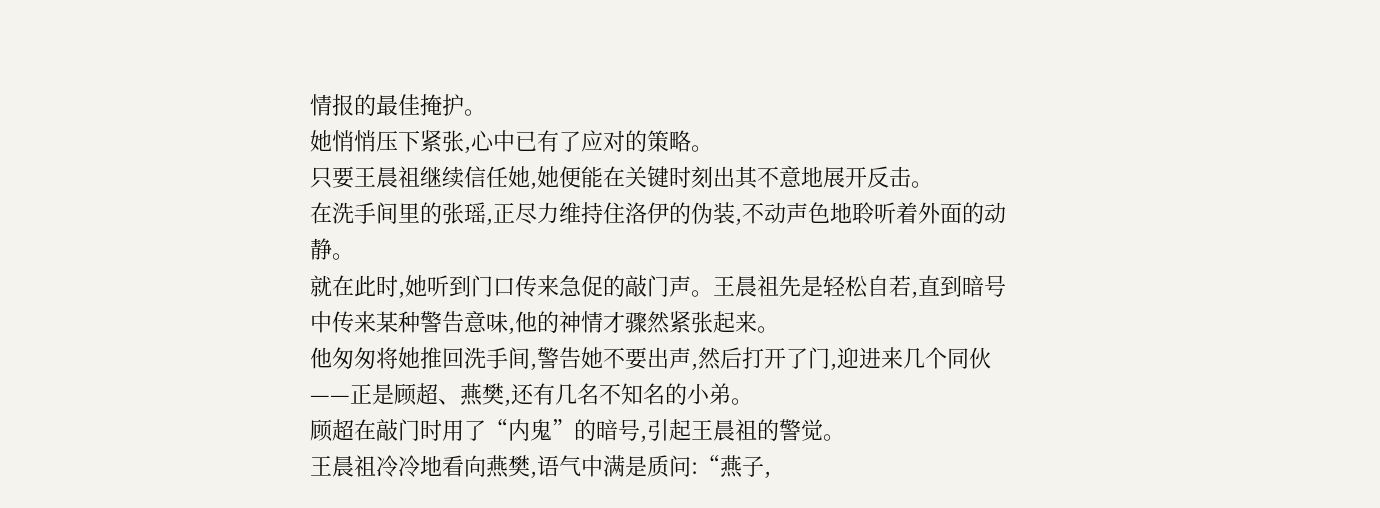情报的最佳掩护。
她悄悄压下紧张,心中已有了应对的策略。
只要王晨祖继续信任她,她便能在关键时刻出其不意地展开反击。
在洗手间里的张瑶,正尽力维持住洛伊的伪装,不动声色地聆听着外面的动静。
就在此时,她听到门口传来急促的敲门声。王晨祖先是轻松自若,直到暗号中传来某种警告意味,他的神情才骤然紧张起来。
他匆匆将她推回洗手间,警告她不要出声,然后打开了门,迎进来几个同伙——正是顾超、燕樊,还有几名不知名的小弟。
顾超在敲门时用了“内鬼”的暗号,引起王晨祖的警觉。
王晨祖冷冷地看向燕樊,语气中满是质问:“燕子,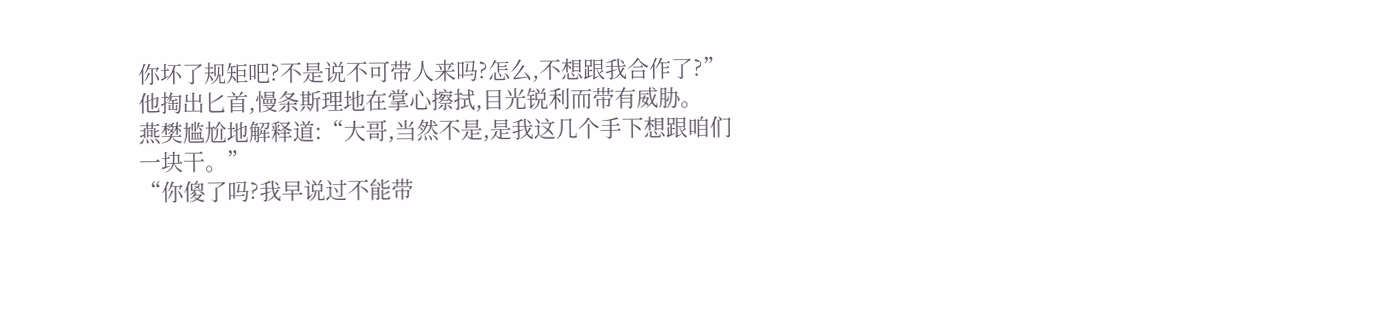你坏了规矩吧?不是说不可带人来吗?怎么,不想跟我合作了?”他掏出匕首,慢条斯理地在掌心擦拭,目光锐利而带有威胁。
燕樊尴尬地解释道:“大哥,当然不是,是我这几个手下想跟咱们一块干。”
“你傻了吗?我早说过不能带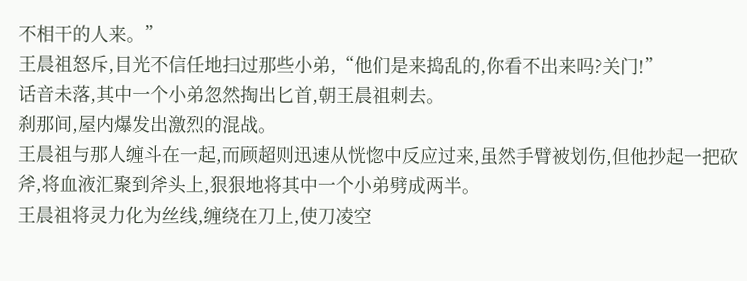不相干的人来。”
王晨祖怒斥,目光不信任地扫过那些小弟,“他们是来捣乱的,你看不出来吗?关门!”
话音未落,其中一个小弟忽然掏出匕首,朝王晨祖刺去。
刹那间,屋内爆发出激烈的混战。
王晨祖与那人缠斗在一起,而顾超则迅速从恍惚中反应过来,虽然手臂被划伤,但他抄起一把砍斧,将血液汇聚到斧头上,狠狠地将其中一个小弟劈成两半。
王晨祖将灵力化为丝线,缠绕在刀上,使刀凌空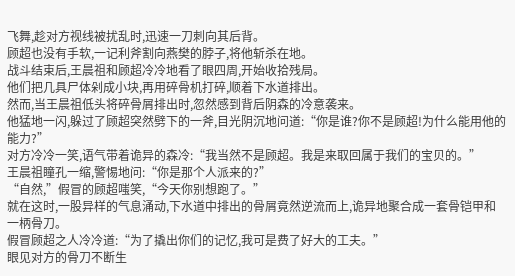飞舞,趁对方视线被扰乱时,迅速一刀刺向其后背。
顾超也没有手软,一记利斧割向燕樊的脖子,将他斩杀在地。
战斗结束后,王晨祖和顾超冷冷地看了眼四周,开始收拾残局。
他们把几具尸体剁成小块,再用碎骨机打碎,顺着下水道排出。
然而,当王晨祖低头将碎骨屑排出时,忽然感到背后阴森的冷意袭来。
他猛地一闪,躲过了顾超突然劈下的一斧,目光阴沉地问道:“你是谁?你不是顾超!为什么能用他的能力?”
对方冷冷一笑,语气带着诡异的森冷:“我当然不是顾超。我是来取回属于我们的宝贝的。”
王晨祖瞳孔一缩,警惕地问:“你是那个人派来的?”
“自然,”假冒的顾超嗤笑,“今天你别想跑了。”
就在这时,一股异样的气息涌动,下水道中排出的骨屑竟然逆流而上,诡异地聚合成一套骨铠甲和一柄骨刀。
假冒顾超之人冷冷道:“为了撬出你们的记忆,我可是费了好大的工夫。”
眼见对方的骨刀不断生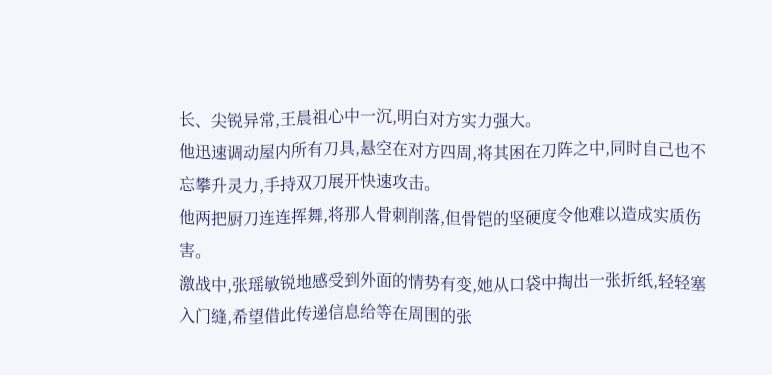长、尖锐异常,王晨祖心中一沉,明白对方实力强大。
他迅速调动屋内所有刀具,悬空在对方四周,将其困在刀阵之中,同时自己也不忘攀升灵力,手持双刀展开快速攻击。
他两把厨刀连连挥舞,将那人骨刺削落,但骨铠的坚硬度令他难以造成实质伤害。
激战中,张瑶敏锐地感受到外面的情势有变,她从口袋中掏出一张折纸,轻轻塞入门缝,希望借此传递信息给等在周围的张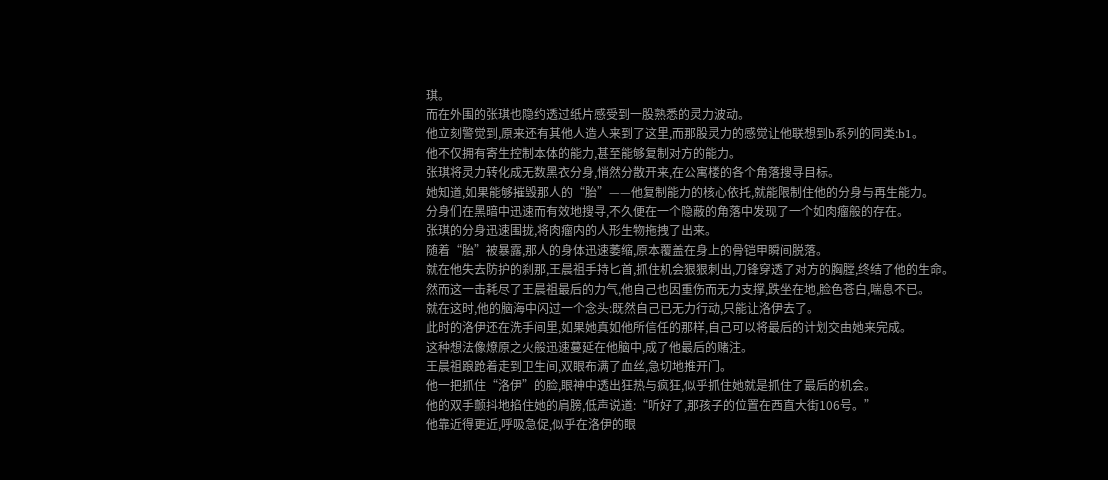琪。
而在外围的张琪也隐约透过纸片感受到一股熟悉的灵力波动。
他立刻警觉到,原来还有其他人造人来到了这里,而那股灵力的感觉让他联想到b系列的同类:b1。
他不仅拥有寄生控制本体的能力,甚至能够复制对方的能力。
张琪将灵力转化成无数黑衣分身,悄然分散开来,在公寓楼的各个角落搜寻目标。
她知道,如果能够摧毁那人的“胎”——他复制能力的核心依托,就能限制住他的分身与再生能力。
分身们在黑暗中迅速而有效地搜寻,不久便在一个隐蔽的角落中发现了一个如肉瘤般的存在。
张琪的分身迅速围拢,将肉瘤内的人形生物拖拽了出来。
随着“胎”被暴露,那人的身体迅速萎缩,原本覆盖在身上的骨铠甲瞬间脱落。
就在他失去防护的刹那,王晨祖手持匕首,抓住机会狠狠刺出,刀锋穿透了对方的胸膛,终结了他的生命。
然而这一击耗尽了王晨祖最后的力气,他自己也因重伤而无力支撑,跌坐在地,脸色苍白,喘息不已。
就在这时,他的脑海中闪过一个念头:既然自己已无力行动,只能让洛伊去了。
此时的洛伊还在洗手间里,如果她真如他所信任的那样,自己可以将最后的计划交由她来完成。
这种想法像燎原之火般迅速蔓延在他脑中,成了他最后的赌注。
王晨祖踉跄着走到卫生间,双眼布满了血丝,急切地推开门。
他一把抓住“洛伊”的脸,眼神中透出狂热与疯狂,似乎抓住她就是抓住了最后的机会。
他的双手颤抖地掐住她的肩膀,低声说道:“听好了,那孩子的位置在西直大街106号。”
他靠近得更近,呼吸急促,似乎在洛伊的眼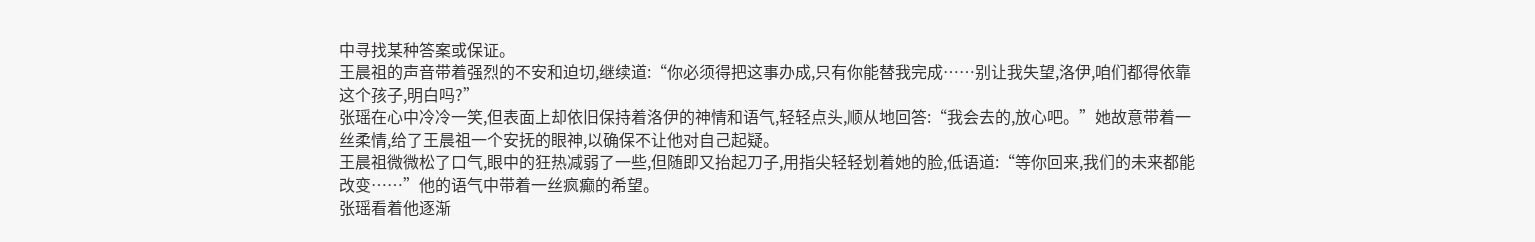中寻找某种答案或保证。
王晨祖的声音带着强烈的不安和迫切,继续道:“你必须得把这事办成,只有你能替我完成……别让我失望,洛伊,咱们都得依靠这个孩子,明白吗?”
张瑶在心中冷冷一笑,但表面上却依旧保持着洛伊的神情和语气,轻轻点头,顺从地回答:“我会去的,放心吧。”她故意带着一丝柔情,给了王晨祖一个安抚的眼神,以确保不让他对自己起疑。
王晨祖微微松了口气,眼中的狂热减弱了一些,但随即又抬起刀子,用指尖轻轻划着她的脸,低语道:“等你回来,我们的未来都能改变……”他的语气中带着一丝疯癫的希望。
张瑶看着他逐渐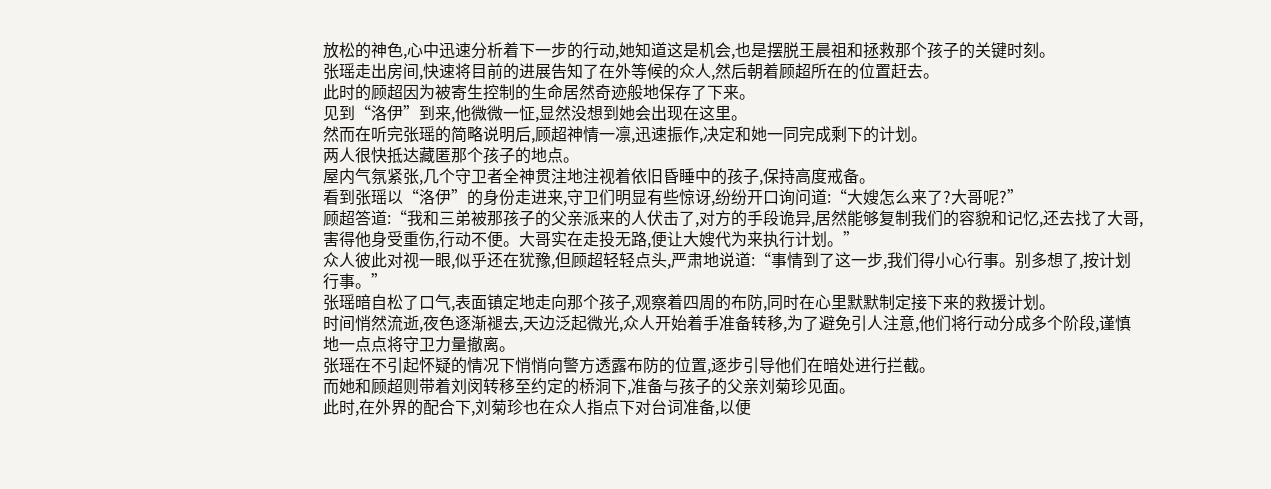放松的神色,心中迅速分析着下一步的行动,她知道这是机会,也是摆脱王晨祖和拯救那个孩子的关键时刻。
张瑶走出房间,快速将目前的进展告知了在外等候的众人,然后朝着顾超所在的位置赶去。
此时的顾超因为被寄生控制的生命居然奇迹般地保存了下来。
见到“洛伊”到来,他微微一怔,显然没想到她会出现在这里。
然而在听完张瑶的简略说明后,顾超神情一凛,迅速振作,决定和她一同完成剩下的计划。
两人很快抵达藏匿那个孩子的地点。
屋内气氛紧张,几个守卫者全神贯注地注视着依旧昏睡中的孩子,保持高度戒备。
看到张瑶以“洛伊”的身份走进来,守卫们明显有些惊讶,纷纷开口询问道:“大嫂怎么来了?大哥呢?”
顾超答道:“我和三弟被那孩子的父亲派来的人伏击了,对方的手段诡异,居然能够复制我们的容貌和记忆,还去找了大哥,害得他身受重伤,行动不便。大哥实在走投无路,便让大嫂代为来执行计划。”
众人彼此对视一眼,似乎还在犹豫,但顾超轻轻点头,严肃地说道:“事情到了这一步,我们得小心行事。别多想了,按计划行事。”
张瑶暗自松了口气,表面镇定地走向那个孩子,观察着四周的布防,同时在心里默默制定接下来的救援计划。
时间悄然流逝,夜色逐渐褪去,天边泛起微光,众人开始着手准备转移,为了避免引人注意,他们将行动分成多个阶段,谨慎地一点点将守卫力量撤离。
张瑶在不引起怀疑的情况下悄悄向警方透露布防的位置,逐步引导他们在暗处进行拦截。
而她和顾超则带着刘闵转移至约定的桥洞下,准备与孩子的父亲刘菊珍见面。
此时,在外界的配合下,刘菊珍也在众人指点下对台词准备,以便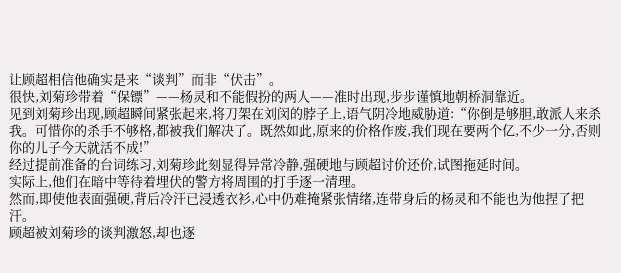让顾超相信他确实是来“谈判”而非“伏击”。
很快,刘菊珍带着“保镖”——杨灵和不能假扮的两人——准时出现,步步谨慎地朝桥洞靠近。
见到刘菊珍出现,顾超瞬间紧张起来,将刀架在刘闵的脖子上,语气阴冷地威胁道:“你倒是够胆,敢派人来杀我。可惜你的杀手不够格,都被我们解决了。既然如此,原来的价格作废,我们现在要两个亿,不少一分,否则你的儿子今天就活不成!”
经过提前准备的台词练习,刘菊珍此刻显得异常冷静,强硬地与顾超讨价还价,试图拖延时间。
实际上,他们在暗中等待着埋伏的警方将周围的打手逐一清理。
然而,即使他表面强硬,背后冷汗已浸透衣衫,心中仍难掩紧张情绪,连带身后的杨灵和不能也为他捏了把汗。
顾超被刘菊珍的谈判激怒,却也逐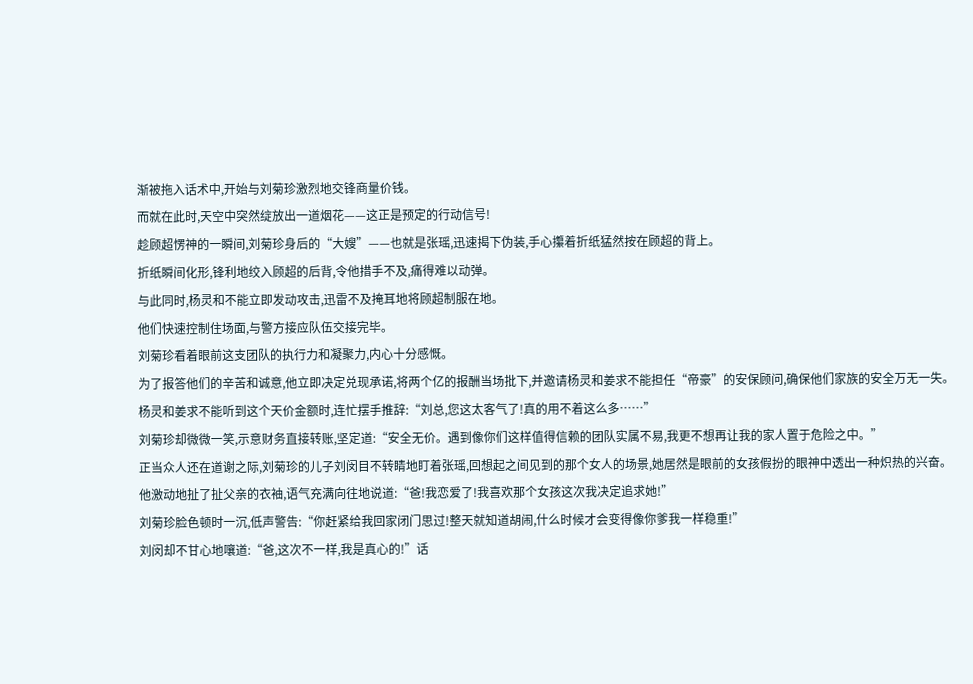渐被拖入话术中,开始与刘菊珍激烈地交锋商量价钱。
而就在此时,天空中突然绽放出一道烟花——这正是预定的行动信号!
趁顾超愣神的一瞬间,刘菊珍身后的“大嫂”——也就是张瑶,迅速揭下伪装,手心攥着折纸猛然按在顾超的背上。
折纸瞬间化形,锋利地绞入顾超的后背,令他措手不及,痛得难以动弹。
与此同时,杨灵和不能立即发动攻击,迅雷不及掩耳地将顾超制服在地。
他们快速控制住场面,与警方接应队伍交接完毕。
刘菊珍看着眼前这支团队的执行力和凝聚力,内心十分感慨。
为了报答他们的辛苦和诚意,他立即决定兑现承诺,将两个亿的报酬当场批下,并邀请杨灵和姜求不能担任“帝豪”的安保顾问,确保他们家族的安全万无一失。
杨灵和姜求不能听到这个天价金额时,连忙摆手推辞:“刘总,您这太客气了!真的用不着这么多……”
刘菊珍却微微一笑,示意财务直接转账,坚定道:“安全无价。遇到像你们这样值得信赖的团队实属不易,我更不想再让我的家人置于危险之中。”
正当众人还在道谢之际,刘菊珍的儿子刘闵目不转睛地盯着张瑶,回想起之间见到的那个女人的场景,她居然是眼前的女孩假扮的眼神中透出一种炽热的兴奋。
他激动地扯了扯父亲的衣袖,语气充满向往地说道:“爸!我恋爱了!我喜欢那个女孩这次我决定追求她!”
刘菊珍脸色顿时一沉,低声警告:“你赶紧给我回家闭门思过!整天就知道胡闹,什么时候才会变得像你爹我一样稳重!”
刘闵却不甘心地嚷道:“爸,这次不一样,我是真心的!”话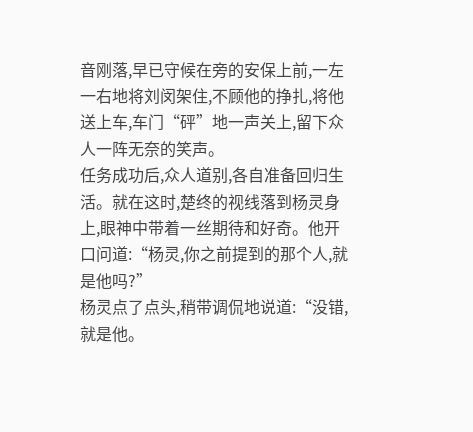音刚落,早已守候在旁的安保上前,一左一右地将刘闵架住,不顾他的挣扎,将他送上车,车门“砰”地一声关上,留下众人一阵无奈的笑声。
任务成功后,众人道别,各自准备回归生活。就在这时,楚终的视线落到杨灵身上,眼神中带着一丝期待和好奇。他开口问道:“杨灵,你之前提到的那个人,就是他吗?”
杨灵点了点头,稍带调侃地说道:“没错,就是他。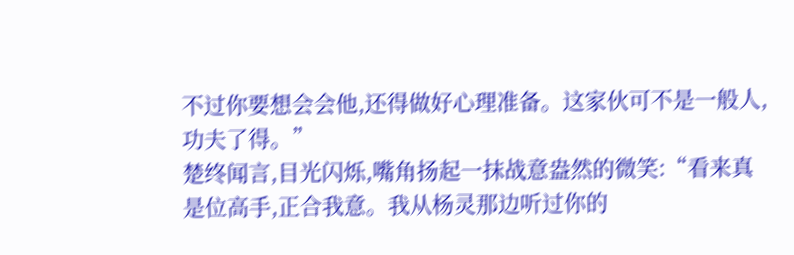不过你要想会会他,还得做好心理准备。这家伙可不是一般人,功夫了得。”
楚终闻言,目光闪烁,嘴角扬起一抹战意盎然的微笑:“看来真是位高手,正合我意。我从杨灵那边听过你的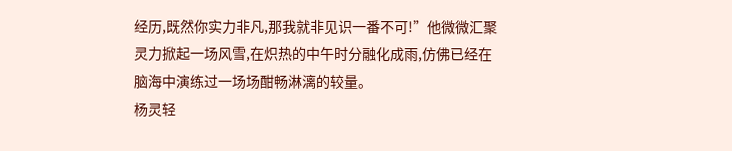经历,既然你实力非凡,那我就非见识一番不可!”他微微汇聚灵力掀起一场风雪,在炽热的中午时分融化成雨,仿佛已经在脑海中演练过一场场酣畅淋漓的较量。
杨灵轻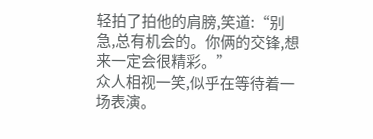轻拍了拍他的肩膀,笑道:“别急,总有机会的。你俩的交锋,想来一定会很精彩。”
众人相视一笑,似乎在等待着一场表演。